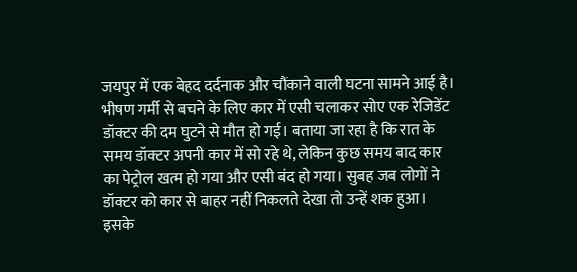जयपुर में एक बेहद दर्दनाक और चौंकाने वाली घटना सामने आई है। भीषण गर्मी से बचने के लिए कार में एसी चलाकर सोए एक रेजिडेंट डॉक्टर की दम घुटने से मौत हो गई। बताया जा रहा है कि रात के समय डॉक्टर अपनी कार में सो रहे थे, लेकिन कुछ समय बाद कार का पेट्रोल खत्म हो गया और एसी बंद हो गया। सुबह जब लोगों ने डॉक्टर को कार से बाहर नहीं निकलते देखा तो उन्हें शक हुआ। इसके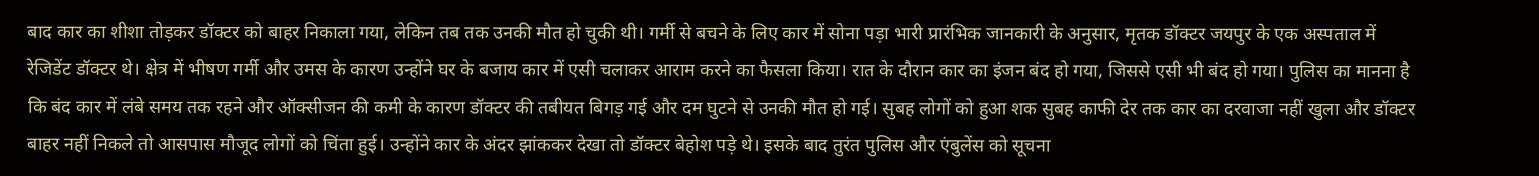बाद कार का शीशा तोड़कर डॉक्टर को बाहर निकाला गया, लेकिन तब तक उनकी मौत हो चुकी थी। गर्मी से बचने के लिए कार में सोना पड़ा भारी प्रारंभिक जानकारी के अनुसार, मृतक डॉक्टर जयपुर के एक अस्पताल में रेजिडेंट डॉक्टर थे। क्षेत्र में भीषण गर्मी और उमस के कारण उन्होंने घर के बजाय कार में एसी चलाकर आराम करने का फैसला किया। रात के दौरान कार का इंजन बंद हो गया, जिससे एसी भी बंद हो गया। पुलिस का मानना है कि बंद कार में लंबे समय तक रहने और ऑक्सीजन की कमी के कारण डॉक्टर की तबीयत बिगड़ गई और दम घुटने से उनकी मौत हो गई। सुबह लोगों को हुआ शक सुबह काफी देर तक कार का दरवाजा नहीं खुला और डॉक्टर बाहर नहीं निकले तो आसपास मौजूद लोगों को चिंता हुई। उन्होंने कार के अंदर झांककर देखा तो डॉक्टर बेहोश पड़े थे। इसके बाद तुरंत पुलिस और एंबुलेंस को सूचना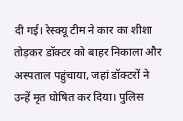दी गई। रेस्क्यू टीम ने कार का शीशा तोड़कर डॉक्टर को बाहर निकाला और अस्पताल पहुंचाया, जहां डॉक्टरों ने उन्हें मृत घोषित कर दिया। पुलिस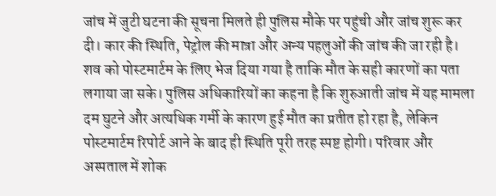जांच में जुटी घटना की सूचना मिलते ही पुलिस मौके पर पहुंची और जांच शुरू कर दी। कार की स्थिति, पेट्रोल की मात्रा और अन्य पहलुओं की जांच की जा रही है। शव को पोस्टमार्टम के लिए भेज दिया गया है ताकि मौत के सही कारणों का पता लगाया जा सके। पुलिस अधिकारियों का कहना है कि शुरुआती जांच में यह मामला दम घुटने और अत्यधिक गर्मी के कारण हुई मौत का प्रतीत हो रहा है, लेकिन पोस्टमार्टम रिपोर्ट आने के बाद ही स्थिति पूरी तरह स्पष्ट होगी। परिवार और अस्पताल में शोक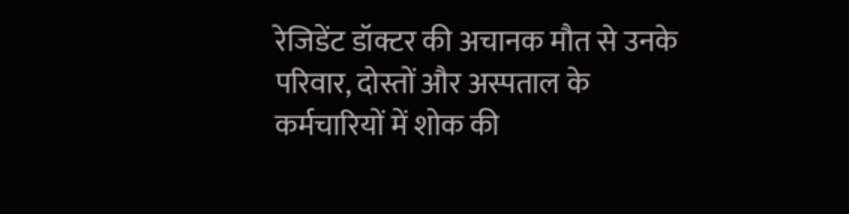रेजिडेंट डॉक्टर की अचानक मौत से उनके परिवार, दोस्तों और अस्पताल के कर्मचारियों में शोक की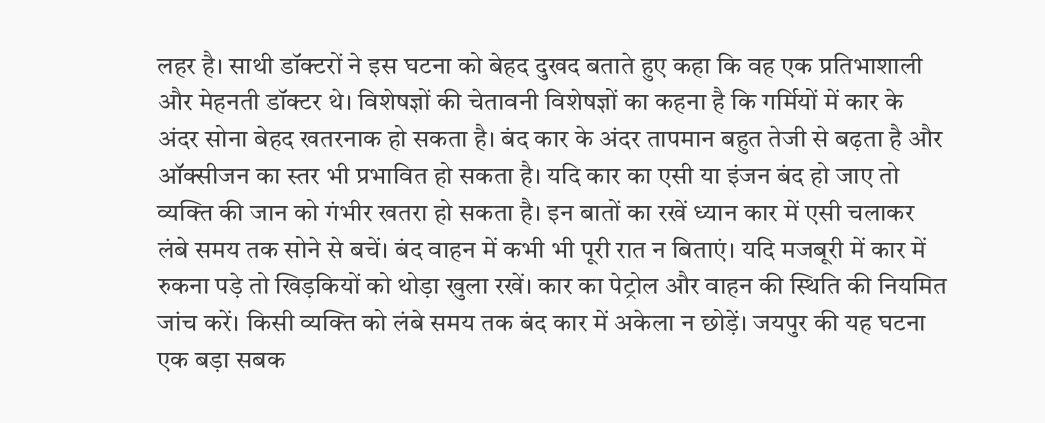लहर है। साथी डॉक्टरों ने इस घटना को बेहद दुखद बताते हुए कहा कि वह एक प्रतिभाशाली और मेहनती डॉक्टर थे। विशेषज्ञों की चेतावनी विशेषज्ञों का कहना है कि गर्मियों में कार के अंदर सोना बेहद खतरनाक हो सकता है। बंद कार के अंदर तापमान बहुत तेजी से बढ़ता है और ऑक्सीजन का स्तर भी प्रभावित हो सकता है। यदि कार का एसी या इंजन बंद हो जाए तो व्यक्ति की जान को गंभीर खतरा हो सकता है। इन बातों का रखें ध्यान कार में एसी चलाकर लंबे समय तक सोने से बचें। बंद वाहन में कभी भी पूरी रात न बिताएं। यदि मजबूरी में कार में रुकना पड़े तो खिड़कियों को थोड़ा खुला रखें। कार का पेट्रोल और वाहन की स्थिति की नियमित जांच करें। किसी व्यक्ति को लंबे समय तक बंद कार में अकेला न छोड़ें। जयपुर की यह घटना एक बड़ा सबक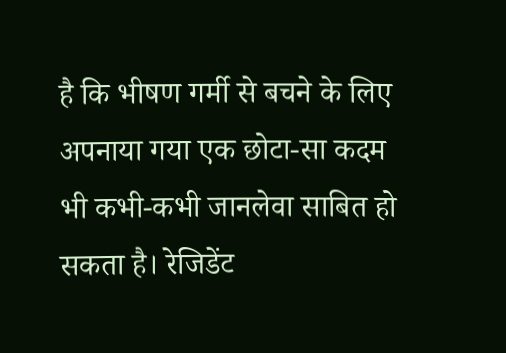है कि भीषण गर्मी से बचने के लिए अपनाया गया एक छोटा-सा कदम भी कभी-कभी जानलेवा साबित हो सकता है। रेजिडेंट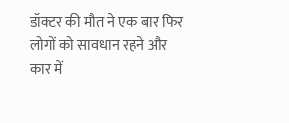डॉक्टर की मौत ने एक बार फिर लोगों को सावधान रहने और कार में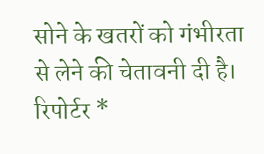सोने के खतरों को गंभीरता से लेने की चेतावनी दी है। रिपोर्टर *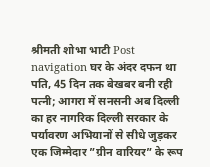श्रीमती शोभा भाटी Post navigation घर के अंदर दफन था पति, 45 दिन तक बेखबर बनी रही पत्नी; आगरा में सनसनी अब दिल्ली का हर नागरिक दिल्ली सरकार के पर्यावरण अभियानों से सीधे जुड़कर एक जिम्मेदार ”ग्रीन वारियर” के रूप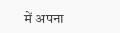में अपना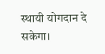स्थायी योगदान दे सकेगा।